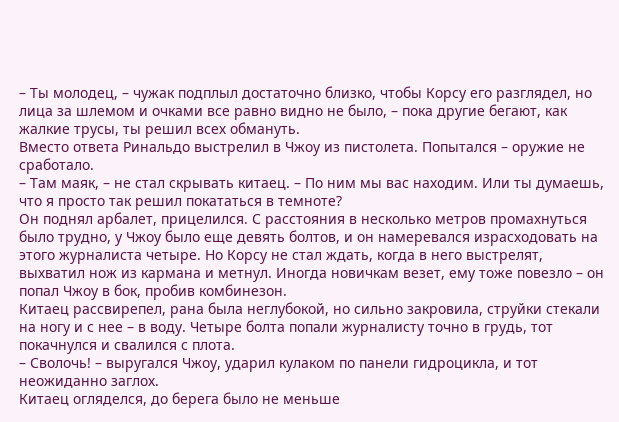– Ты молодец, – чужак подплыл достаточно близко, чтобы Корсу его разглядел, но лица за шлемом и очками все равно видно не было, – пока другие бегают, как жалкие трусы, ты решил всех обмануть.
Вместо ответа Ринальдо выстрелил в Чжоу из пистолета. Попытался – оружие не сработало.
– Там маяк, – не стал скрывать китаец. – По ним мы вас находим. Или ты думаешь, что я просто так решил покататься в темноте?
Он поднял арбалет, прицелился. С расстояния в несколько метров промахнуться было трудно, у Чжоу было еще девять болтов, и он намеревался израсходовать на этого журналиста четыре. Но Корсу не стал ждать, когда в него выстрелят, выхватил нож из кармана и метнул. Иногда новичкам везет, ему тоже повезло – он попал Чжоу в бок, пробив комбинезон.
Китаец рассвирепел, рана была неглубокой, но сильно закровила, струйки стекали на ногу и с нее – в воду. Четыре болта попали журналисту точно в грудь, тот покачнулся и свалился с плота.
– Сволочь! – выругался Чжоу, ударил кулаком по панели гидроцикла, и тот неожиданно заглох.
Китаец огляделся, до берега было не меньше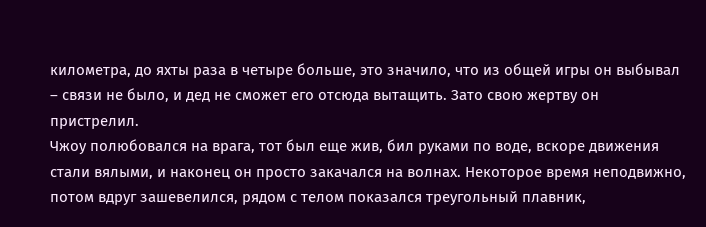километра, до яхты раза в четыре больше, это значило, что из общей игры он выбывал – связи не было, и дед не сможет его отсюда вытащить. Зато свою жертву он пристрелил.
Чжоу полюбовался на врага, тот был еще жив, бил руками по воде, вскоре движения стали вялыми, и наконец он просто закачался на волнах. Некоторое время неподвижно, потом вдруг зашевелился, рядом с телом показался треугольный плавник,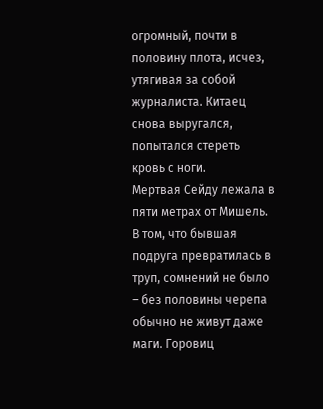огромный, почти в половину плота, исчез, утягивая за собой журналиста. Китаец снова выругался, попытался стереть кровь с ноги.
Мертвая Сейду лежала в пяти метрах от Мишель. В том, что бывшая подруга превратилась в труп, сомнений не было – без половины черепа обычно не живут даже маги. Горовиц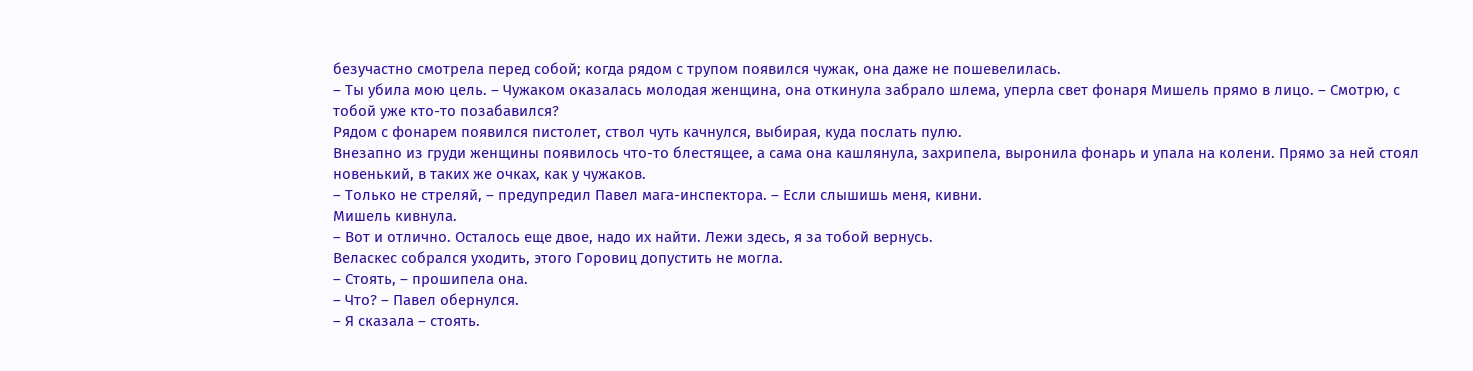безучастно смотрела перед собой; когда рядом с трупом появился чужак, она даже не пошевелилась.
– Ты убила мою цель. – Чужаком оказалась молодая женщина, она откинула забрало шлема, уперла свет фонаря Мишель прямо в лицо. – Смотрю, с тобой уже кто-то позабавился?
Рядом с фонарем появился пистолет, ствол чуть качнулся, выбирая, куда послать пулю.
Внезапно из груди женщины появилось что-то блестящее, а сама она кашлянула, захрипела, выронила фонарь и упала на колени. Прямо за ней стоял новенький, в таких же очках, как у чужаков.
– Только не стреляй, – предупредил Павел мага-инспектора. – Если слышишь меня, кивни.
Мишель кивнула.
– Вот и отлично. Осталось еще двое, надо их найти. Лежи здесь, я за тобой вернусь.
Веласкес собрался уходить, этого Горовиц допустить не могла.
– Стоять, – прошипела она.
– Что? – Павел обернулся.
– Я сказала – стоять.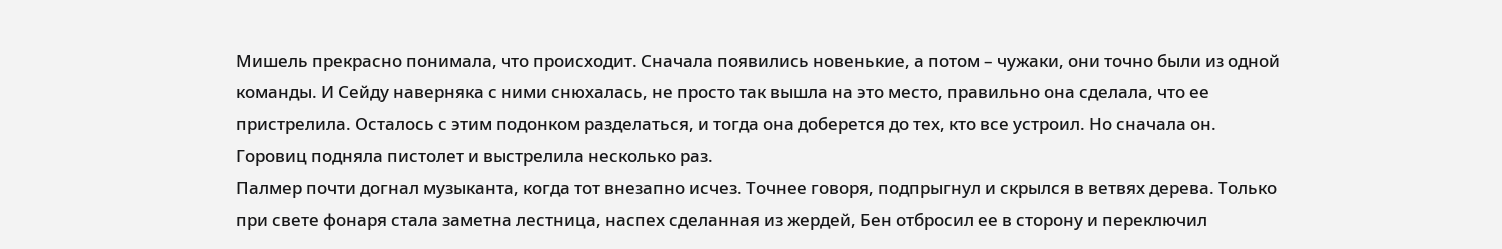Мишель прекрасно понимала, что происходит. Сначала появились новенькие, а потом – чужаки, они точно были из одной команды. И Сейду наверняка с ними снюхалась, не просто так вышла на это место, правильно она сделала, что ее пристрелила. Осталось с этим подонком разделаться, и тогда она доберется до тех, кто все устроил. Но сначала он.
Горовиц подняла пистолет и выстрелила несколько раз.
Палмер почти догнал музыканта, когда тот внезапно исчез. Точнее говоря, подпрыгнул и скрылся в ветвях дерева. Только при свете фонаря стала заметна лестница, наспех сделанная из жердей, Бен отбросил ее в сторону и переключил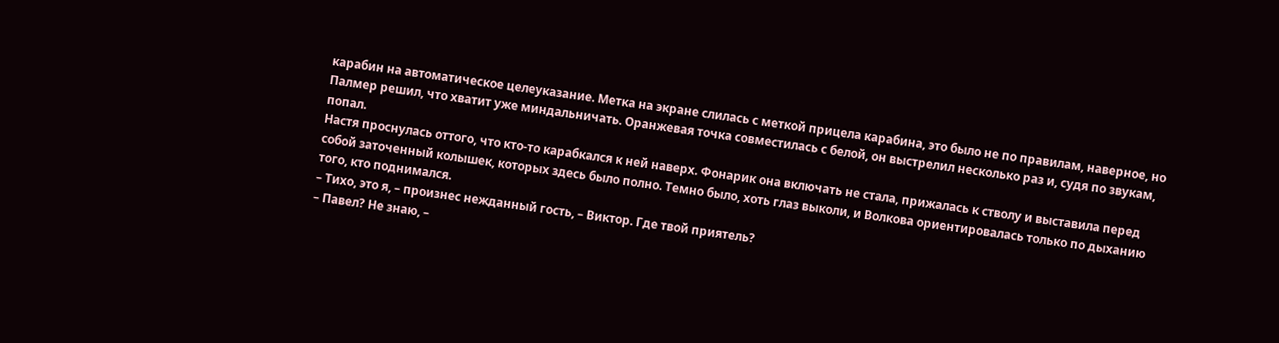карабин на автоматическое целеуказание. Метка на экране слилась с меткой прицела карабина, это было не по правилам, наверное, но Палмер решил, что хватит уже миндальничать. Оранжевая точка совместилась с белой, он выстрелил несколько раз и, судя по звукам, попал.
Настя проснулась оттого, что кто-то карабкался к ней наверх. Фонарик она включать не стала, прижалась к стволу и выставила перед собой заточенный колышек, которых здесь было полно. Темно было, хоть глаз выколи, и Волкова ориентировалась только по дыханию того, кто поднимался.
– Тихо, это я, – произнес нежданный гость, – Виктор. Где твой приятель?
– Павел? Не знаю, –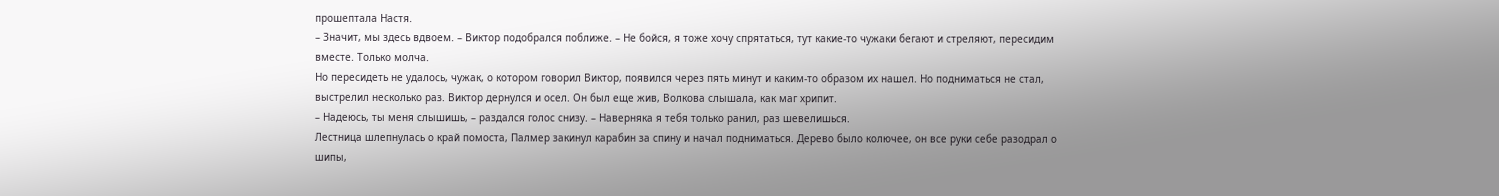прошептала Настя.
– Значит, мы здесь вдвоем. – Виктор подобрался поближе. – Не бойся, я тоже хочу спрятаться, тут какие-то чужаки бегают и стреляют, пересидим вместе. Только молча.
Но пересидеть не удалось, чужак, о котором говорил Виктор, появился через пять минут и каким-то образом их нашел. Но подниматься не стал, выстрелил несколько раз. Виктор дернулся и осел. Он был еще жив, Волкова слышала, как маг хрипит.
– Надеюсь, ты меня слышишь, – раздался голос снизу. – Наверняка я тебя только ранил, раз шевелишься.
Лестница шлепнулась о край помоста, Палмер закинул карабин за спину и начал подниматься. Дерево было колючее, он все руки себе разодрал о шипы,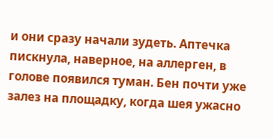и они сразу начали зудеть. Аптечка пискнула, наверное, на аллерген, в голове появился туман. Бен почти уже залез на площадку, когда шея ужасно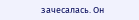зачесалась. Он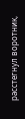расстегнул воротник,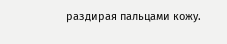раздирая пальцами кожу.